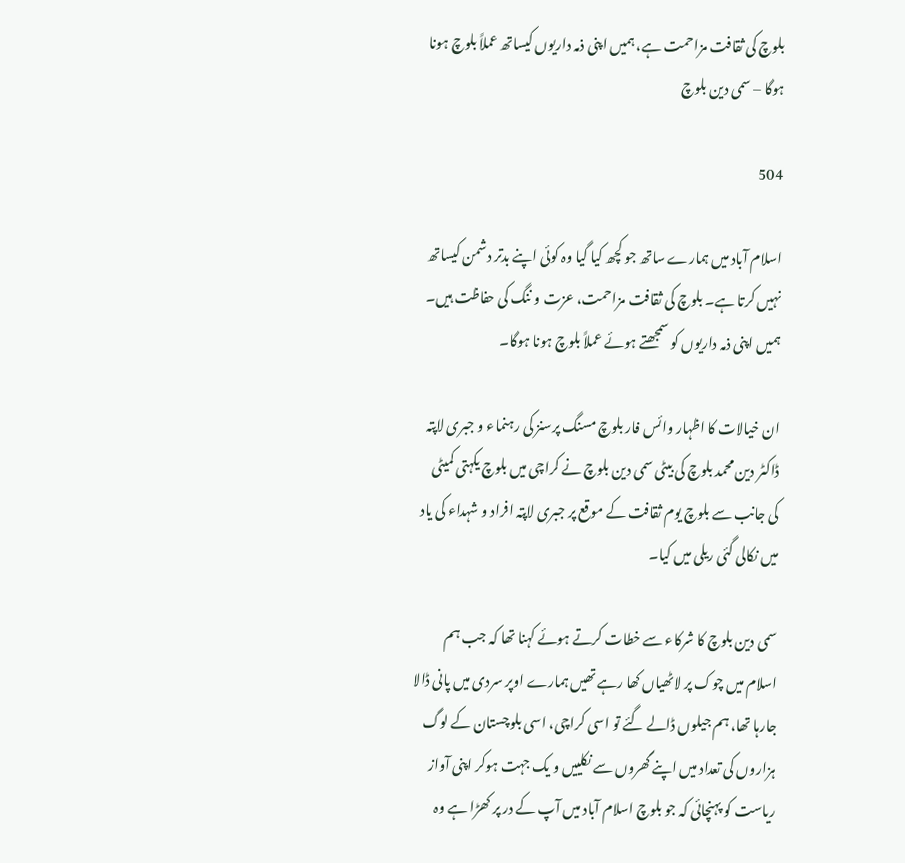بلوچ کی ثقافت مزاحمت ہے، ہمیں اپنی ذمہ داریوں کیساتھ عملاً بلوچ ہونا ہوگا – سمی دین بلوچ

504

اسلام آباد میں ہمارے ساتھ جو کچھ کیا گیا وہ کوئی اپنے بدتر دشمن کیساتھ نہیں کرتا ہے۔ بلوچ کی ثقافت مزاحمت، عزت و ننگ کی حفاظت ہیں۔ ہمیں اپنی ذمہ داریوں کو سمجھتے ہوئے عملاً بلوچ ہونا ہوگا۔

ان خیالات کا اظہار وائس فار بلوچ مسنگ پرسنز کی رہنماء و جبری لاپتہ ڈاکٹر دین محمد بلوچ کی بیٹی سمی دین بلوچ نے کراچی میں بلوچ یکہتی کمیٹی کی جانب سے بلوچ یوم ثقافت کے موقع پر جبری لاپتہ افراد و شہداء کی یاد میں نکالی گئی ریلی میں کیا۔

سمی دین بلوچ کا شرکاء سے خطات کرتے ہوئے کہنا تھا کہ جب ہم اسلام میں چوک پر لاٹھیاں کھا رہے تھیں ہمارے اوپر سردی میں پانی ڈالا جارہا تھا، ہم جیلوں ڈالے گئے تو اسی کراچی، اسی بلوچستان کے لوگ ہزاروں کی تعداد میں اپنے گھروں سے نکلییں و یک جہت ہوکر اپنی آواز ریاست کو پہنچائی کہ جو بلوچ اسلام آباد میں آپ کے در پر کھڑا ہے وہ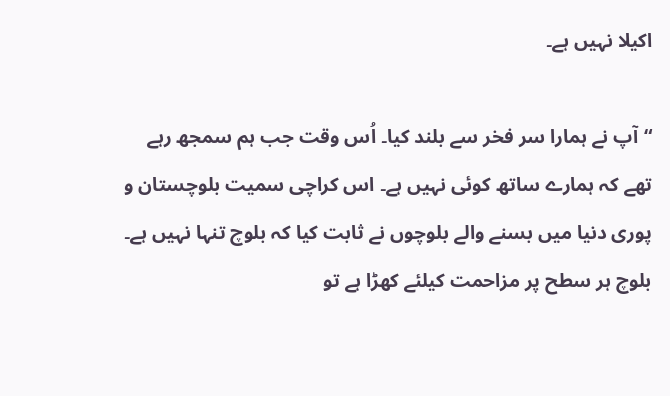اکیلا نہیں ہے۔

“آپ نے ہمارا سر فخر سے بلند کیا۔ اُس وقت جب ہم سمجھ رہے تھے کہ ہمارے ساتھ کوئی نہیں ہے۔ اس کراچی سمیت بلوچستان و پوری دنیا میں بسنے والے بلوچوں نے ثابت کیا کہ بلوچ تنہا نہیں ہے۔ بلوچ ہر سطح پر مزاحمت کیلئے کھڑا ہے تو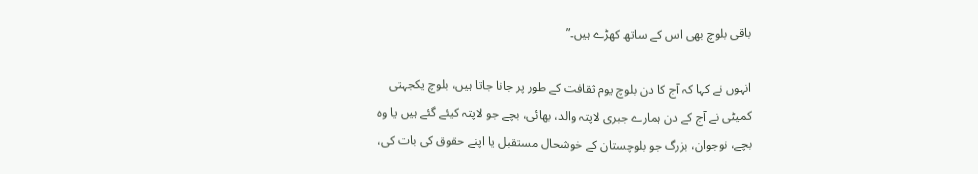باقی بلوچ بھی اس کے ساتھ کھڑے ہیں۔”

انہوں نے کہا کہ آج کا دن بلوچ یوم ثقافت کے طور پر جانا جاتا ہیں، بلوچ یکجہتی کمیٹی نے آج کے دن ہمارے جبری لاپتہ والد، بھائی، بچے جو لاپتہ کیئے گئے ہیں یا وہ بچے، نوجوان، بزرگ جو بلوچستان کے خوشحال مستقبل یا اپنے حقوق کی بات کی،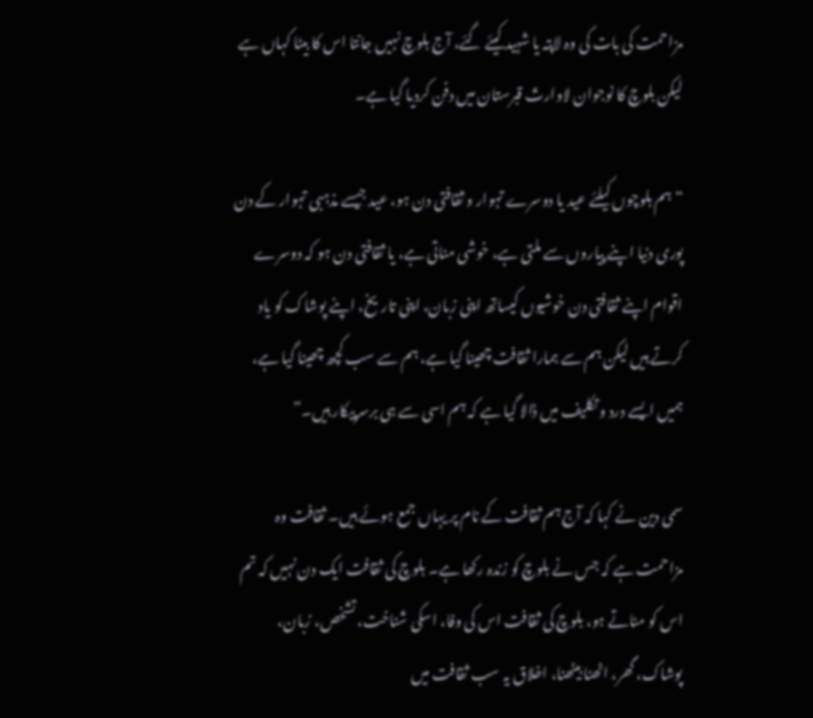مزاحمت کی بات کی وہ لاپتہ یا شہید کیئے گئے، آج بلوچ نہیں جانتا اس کا بیٹا کہاں ہے لیکن بلوچ کا نوجوان لاوارث قبرستان میں دفن کردیا گیا ہے۔

“ہم بلوچوں کیلئے عید یا دوسرے تہوار و ثقافتی دن ہو، عید جیسے مذہبی تہوار کے دن پوری دنیا اپنے پیاروں سے ملتی ہے، خوشی مناتی ہے، یا ثقافتی دن ہو کہ دوسرے اقوام اپنے ثقافتی دن خوشیوں کیساتھ اپنی زبان، اپنی تاریخ، اپنے پوشاک کو یاد کرتے ہیں لیکن ہم سے ہمارا ثقافت چھینا گیا ہے، ہم سے سب کچھ چھینا گیا ہے، ہمیں ایسے درد و تکلیف میں ڈالا گیا ہے کہ ہم اسی سے ہی برسرپیکار ہیں۔”

سمی دین نے کہا کہ آج ہم ثقافت کے نام پر یہاں جمع ہوئے ہیں۔ ثقافت وہ مزاحمت ہے کہ جس نے بلوچ کو زندہ رکھا ہے۔ بلوچ کی ثقافت ایک دن نہیں کہ تم اس کو مناتے ہو، بلوچ کی ثقافت اس کی وفا، اسکی شناخت، تشخص، زبان، پوشاک، گھر، اٹھنا بیٹھنا، اخلاق یہ سب ثقافت میں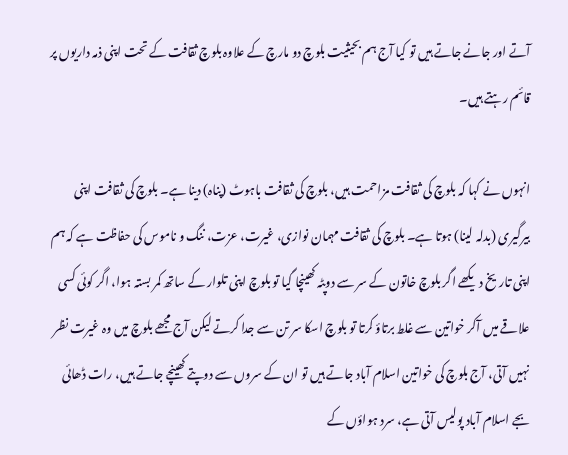آتے اور جانے جاتے ہیں تو کیا آج ہم بحیثیت بلوچ دو مارچ کے علاوہ بلوچ ثقافت کے تحت اپنی ذمہ داریوں پر قائم رہتے ہیں۔

انہوں نے کہا کہ بلوچ کی ثقافت مزاحمت ہیں، بلوچ کی ثقافت باہوٹ (پناہ) دینا ہے۔ بلوچ کی ثقافت اپنی بیرگیری (بدلہ لینا) ہوتا ہے۔ بلوچ کی ثقافت مہمان نوازی، غیرت، عزت، ننگ و ناموس کی حفاظت ہے کہ ہم اپنی تاریخ دیکھے اگر بلوچ خاتون کے سر سے دوپٹہ کھینچا گیا تو بلوچ اپنی تلوار کے ساتھ کمر بستہ ہوا، اگر کوئی کسی علاقے میں آکر خواتین سے غلط برتاؤ کرتا تو بلوچ اسکا سر تن سے جدا کرتے لیکن آج مجھے بلوچ میں وہ غیرت نظر نہیں آتی، آج بلوچ کی خواتین اسلام آباد جاتے ہیں تو ان کے سروں سے دوپتے کھینچے جاتے ہیں، رات ڈھائی بجے اسلام آباد پولیس آتی ہے، سرد ہواؤں کے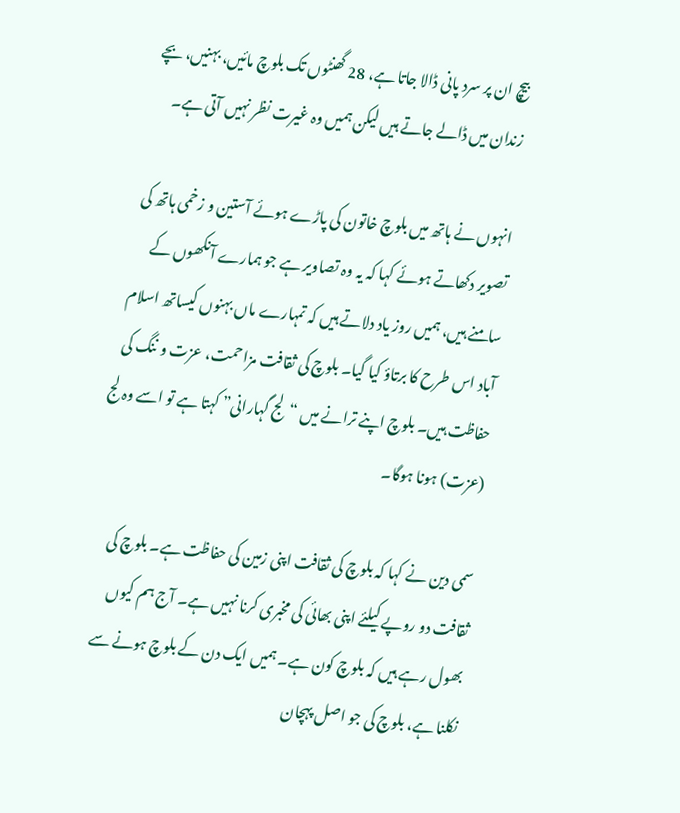بیچ ان پر سرد پانی ڈالا جاتا ہے، 28 گھنٹوں تک بلوچ مائیں، بہنیں، بچے زندان میں ڈالے جاتے ہیں لیکن ہمیں وہ غیرت نظر نہیں آتی ہے۔

انہوں نے ہاتھ میں بلوچ خاتون کی پاڑے ہوئے آستین و زخمی ہاتھ کی تصویر دکھاتے ہوئے کہا کہ یہ وہ تصاویر ہے جو ہمارے آنکھوں کے سامنے ہیں، ہمیں روز یاد دلاتے ہیں کہ تمہارے ماں بہنوں کیساتھ اسلام آباد اس طرح کا برتاؤ کیا گیا۔ بلوچ کی ثقافت مزاحمت، عزت و ننگ کی حفاظت ہیں۔ بلوچ اپنے ترانے میں “لج گہارانی” کہتا ہے تو اسے وہ لج (عزت) ہونا ہوگا۔

سمی دین نے کہا کہ بلوچ کی ثقافت اپنی زمین کی حفاظت ہے۔ بلوچ کی ثقافت دو روپے کیلئے اپنی بھائی کی مخبری کرنا نہیں ہے۔ آج ہم کیوں بھول رہے ہیں کہ بلوچ کون ہے۔ ہمیں ایک دن کے بلوچ ہونے سے نکلنا ہے، بلوچ کی جو اصل پہچان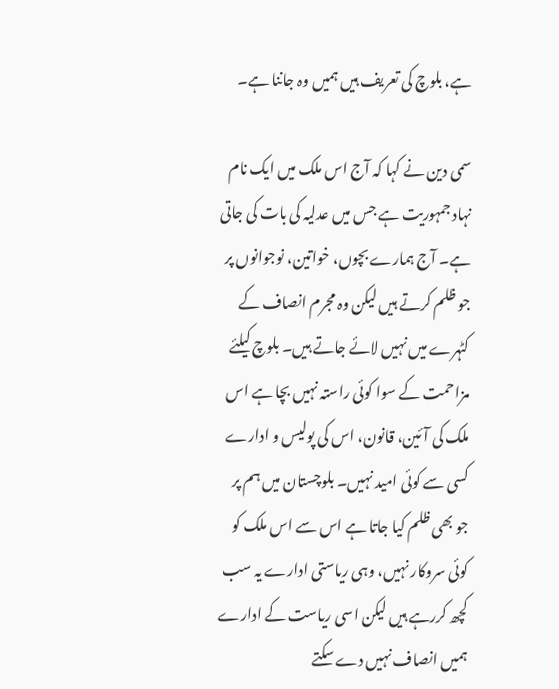ہے، بلوچ کی تعریف ہیں ہمیں وہ جاننا ہے۔

سمی دین نے کہا کہ آج اس ملک میں ایک نام نہاد جمہوریت ہے جس میں عدلیہ کی بات کی جاتی ہے۔ آج ہمارے بچوں، خواتین، نوجوانوں پر جو ظلم کرتے ہیں لیکن وہ مجرم انصاف کے کٹہرے میں نہیں لائے جاتے ہیں۔ بلوچ کیلئے مزاحمت کے سوا کوئی راستہ نہیں بچا ہے اس ملک کی آئین، قانون، اس کی پولیس و ادارے کسی سے کوئی امید نہیں۔ بلوچستان میں ہم پر جو بھی ظلم کیا جاتا ہے اس سے اس ملک کو کوئی سروکار نہیں، وہی ریاستی ادارے یہ سب کچھ کررہے ہیں لیکن اسی ریاست کے ادارے ہمیں انصاف نہیں دے سکتے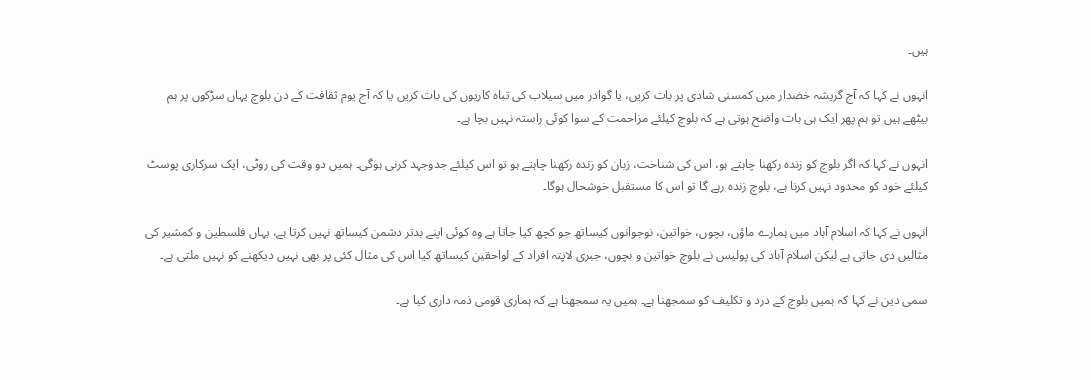ہیں۔

انہوں نے کہا کہ آج گریشہ خضدار میں کمسنی شادی پر بات کریں، یا گوادر میں سیلاب کی تباہ کاریوں کی بات کریں یا کہ آج یوم ثقافت کے دن بلوچ یہاں سڑکوں پر ہم بیٹھے ہیں تو ہم پھر ایک ہی بات واضح ہوتی ہے کہ بلوچ کیلئے مزاحمت کے سوا کوئی راستہ نہیں بچا ہے۔

انہوں نے کہا کہ اگر بلوچ کو زندہ رکھنا چاہتے ہو، اس کی شناخت، زبان کو زندہ رکھنا چاہتے ہو تو اس کیلئے جدوجہد کرنی ہوگی۔ ہمیں دو وقت کی روٹی، ایک سرکاری پوسٹ کیلئے خود کو محدود نہیں کرنا ہے، بلوچ زندہ رہے گا تو اس کا مستقبل خوشحال ہوگا۔

انہوں نے کہا کہ اسلام آباد میں ہمارے ماؤں، بچوں، خواتین، نوجوانوں کیساتھ جو کچھ کیا جاتا ہے وہ کوئی اپنے بدتر دشمن کیساتھ نہیں کرتا ہے، یہاں فلسطین و کمشیر کی مثالیں دی جاتی ہے لیکن اسلام آباد کی پولیس نے بلوچ خواتین و بچوں، جبری لاپتہ افراد کے لواحقین کیساتھ کیا اس کی مثال کئی پر بھی نہیں دیکھنے کو نہیں ملتی ہے۔

سمی دین نے کہا کہ ہمیں بلوچ کے درد و تکلیف کو سمجھنا ہے۔ ہمیں یہ سمجھنا ہے کہ ہماری قومی ذمہ داری کیا ہے۔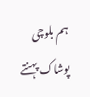ہم بلوچی پوشاک پہنتے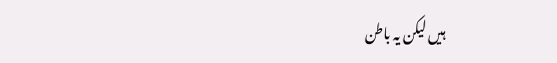ہیں لیکن یہ باطن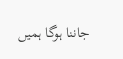جاننا ہوگا ہمیں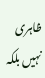ظاہری نہیں بلکہ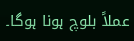عملاً بلوچ ہونا ہوگا۔